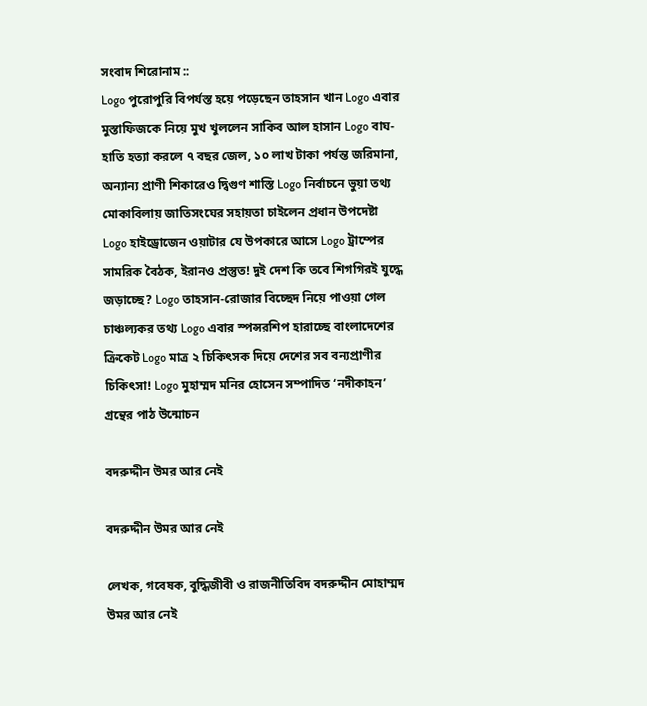সংবাদ শিরোনাম ::
Logo পুরোপুরি বিপর্যস্ত হয়ে পড়েছেন তাহসান খান Logo এবার মুস্তাফিজকে নিয়ে মুখ খুললেন সাকিব আল হাসান Logo বাঘ-হাতি হত্যা করলে ৭ বছর জেল, ১০ লাখ টাকা পর্যন্ত জরিমানা, অন্যান্য প্রাণী শিকারেও দ্বিগুণ শাস্তি Logo নির্বাচনে ভুয়া তথ্য মোকাবিলায় জাতিসংঘের সহায়তা চাইলেন প্রধান উপদেষ্টা Logo হাইড্রোজেন ওয়াটার যে উপকারে আসে Logo ট্রাম্পের সামরিক বৈঠক, ইরানও প্রস্তুত! দুই দেশ কি তবে শিগগিরই যুদ্ধে জড়াচ্ছে? Logo তাহসান-রোজার বিচ্ছেদ নিয়ে পাওয়া গেল চাঞ্চল্যকর তথ্য Logo এবার স্পন্সরশিপ হারাচ্ছে বাংলাদেশের ক্রিকেট Logo মাত্র ২ চিকিৎসক দিয়ে দেশের সব বন্যপ্রাণীর চিকিৎসা! Logo মুহাম্মদ মনির হোসেন সম্পাদিত ‘নদীকাহন’ গ্রন্থের পাঠ উন্মোচন

বদরুদ্দীন উমর আর নেই

বদরুদ্দীন উমর আর নেই

লেখক, গবেষক, বুদ্ধিজীবী ও রাজনীতিবিদ বদরুদ্দীন মোহাম্মদ উমর আর নেই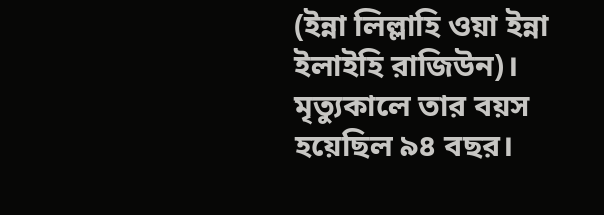(ইন্না লিল্লাহি ওয়া ইন্না ইলাইহি রাজিউন)। মৃত্যুকালে তার বয়স হয়েছিল ৯৪ বছর।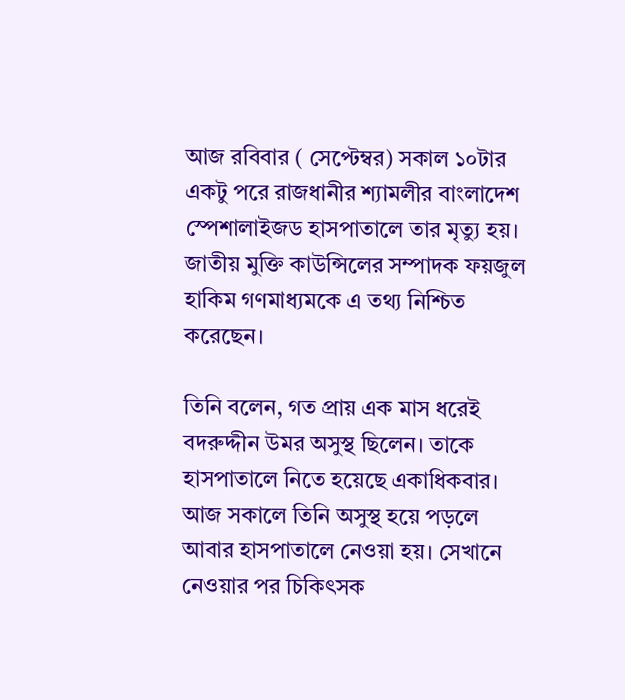আজ রবিবার ( সেপ্টেম্বর) সকাল ১০টার একটু পরে রাজধানীর শ্যামলীর বাংলাদেশ স্পেশালাইজড হাসপাতালে তার মৃত্যু হয়। জাতীয় মুক্তি কাউন্সিলের সম্পাদক ফয়জুল হাকিম গণমাধ্যমকে এ তথ্য নিশ্চিত করেছেন।

তিনি বলেন, গত প্রায় এক মাস ধরেই বদরুদ্দীন উমর অসুস্থ ছিলেন। তাকে হাসপাতালে নিতে হয়েছে একাধিকবার। আজ সকালে তিনি অসুস্থ হয়ে পড়লে আবার হাসপাতালে নেওয়া হয়। সেখানে নেওয়ার পর চিকিৎসক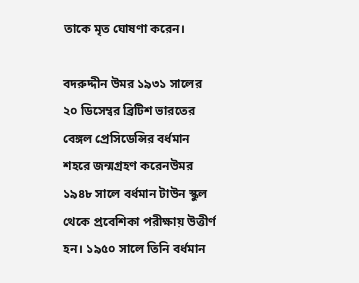তাকে মৃত ঘোষণা করেন।

বদরুদ্দীন উমর ১৯৩১ সালের ২০ ডিসেম্বর ব্রিটিশ ভারতের বেঙ্গল প্রেসিডেন্সির বর্ধমান শহরে জন্মগ্রহণ করেনউমর ১৯৪৮ সালে বর্ধমান টাউন স্কুল থেকে প্রবেশিকা পরীক্ষায় উত্তীর্ণ হন। ১৯৫০ সালে তিনি বর্ধমান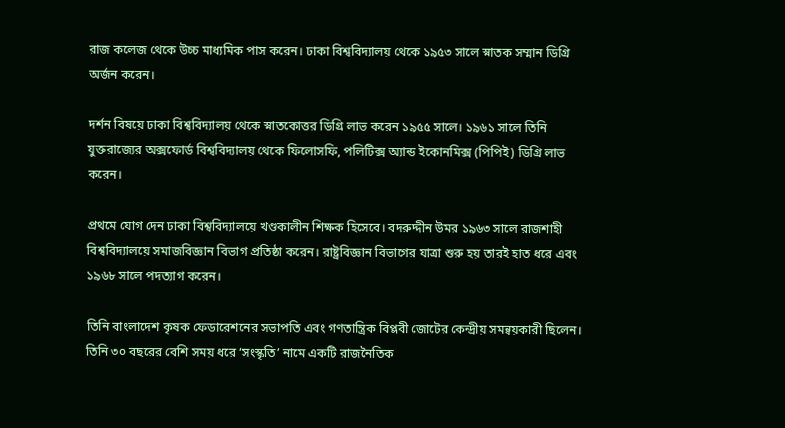রাজ কলেজ থেকে উচ্চ মাধ্যমিক পাস করেন। ঢাকা বিশ্ববিদ্যালয় থেকে ১৯৫৩ সালে স্নাতক সম্মান ডিগ্রি অর্জন করেন।

দর্শন বিষয়ে ঢাকা বিশ্ববিদ্যালয় থেকে স্নাতকোত্তর ডিগ্রি লাভ করেন ১৯৫৫ সালে। ১৯৬১ সালে তিনি যুক্তরাজ্যের অক্সফোর্ড বিশ্ববিদ্যালয় থেকে ফিলোসফি, পলিটিক্স অ্যান্ড ইকোনমিক্স (পিপিই) ডিগ্রি লাভ করেন।

প্রথমে যোগ দেন ঢাকা বিশ্ববিদ্যালয়ে খণ্ডকালীন শিক্ষক হিসেবে। বদরুদ্দীন উমর ১৯৬৩ সালে রাজশাহী বিশ্ববিদ্যালয়ে সমাজবিজ্ঞান বিভাগ প্রতিষ্ঠা করেন। রাষ্ট্রবিজ্ঞান বিভাগের যাত্রা শুরু হয় তারই হাত ধরে এবং ১৯৬৮ সালে পদত্যাগ করেন।

তিনি বাংলাদেশ কৃষক ফেডারেশনের সভাপতি এবং গণতান্ত্রিক বিপ্লবী জোটের কেন্দ্রীয় সমন্বয়কারী ছিলেন। তিনি ৩০ বছরের বেশি সময় ধরে ‘সংস্কৃতি’ নামে একটি রাজনৈতিক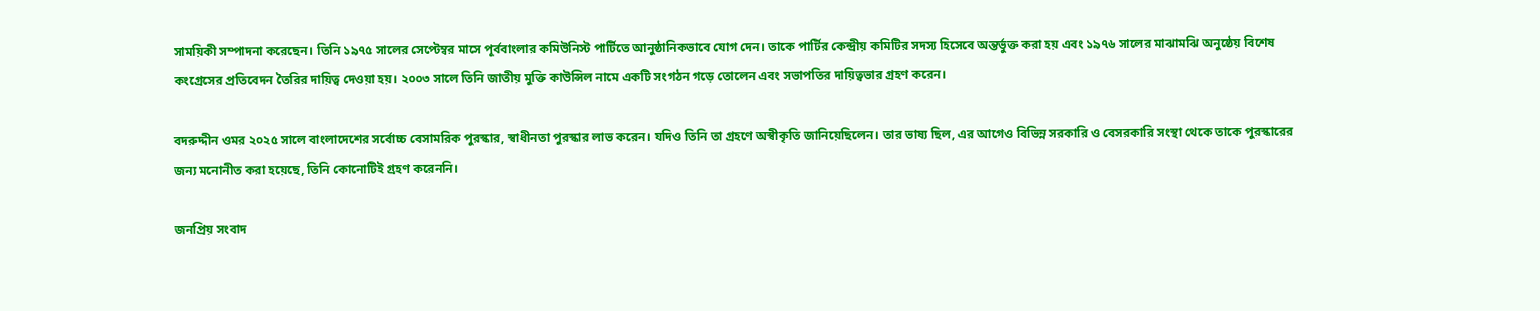সাময়িকী সম্পাদনা করেছেন। তিনি ১৯৭৫ সালের সেপ্টেম্বর মাসে পূর্ববাংলার কমিউনিস্ট পার্টিতে আনুষ্ঠানিকভাবে যোগ দেন। তাকে পার্টির কেন্দ্রীয় কমিটির সদস্য হিসেবে অন্তর্ভুক্ত করা হয় এবং ১৯৭৬ সালের মাঝামঝি অনুষ্ঠেয় বিশেষ কংগ্রেসের প্রতিবেদন তৈরির দায়িত্ব দেওয়া হয়। ২০০৩ সালে তিনি জাতীয় মুক্তি কাউন্সিল নামে একটি সংগঠন গড়ে তোলেন এবং সভাপতির দায়িত্বভার গ্রহণ করেন।

বদরুদ্দীন ওমর ২০২৫ সালে বাংলাদেশের সর্বোচ্চ বেসামরিক পুরস্কার, স্বাধীনতা পুরস্কার লাভ করেন। যদিও তিনি তা গ্রহণে অস্বীকৃতি জানিয়েছিলেন। তার ভাষ্য ছিল, এর আগেও বিভিন্ন সরকারি ও বেসরকারি সংস্থা থেকে তাকে পুরস্কারের জন্য মনোনীত করা হয়েছে, তিনি কোনোটিই গ্রহণ করেননি।

জনপ্রিয় সংবাদ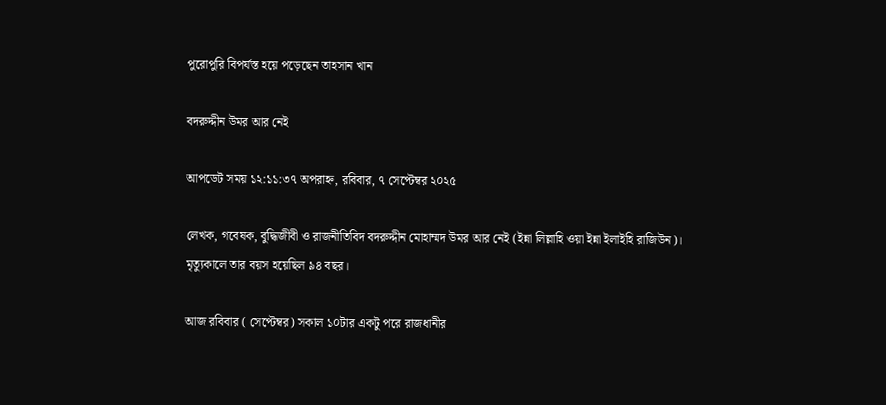পুরোপুরি বিপর্যস্ত হয়ে পড়েছেন তাহসান খান

বদরুদ্দীন উমর আর নেই

আপডেট সময় ১২:১১:৩৭ অপরাহ্ন, রবিবার, ৭ সেপ্টেম্বর ২০২৫

লেখক, গবেষক, বুদ্ধিজীবী ও রাজনীতিবিদ বদরুদ্দীন মোহাম্মদ উমর আর নেই (ইন্না লিল্লাহি ওয়া ইন্না ইলাইহি রাজিউন)। মৃত্যুকালে তার বয়স হয়েছিল ৯৪ বছর।

আজ রবিবার ( সেপ্টেম্বর) সকাল ১০টার একটু পরে রাজধানীর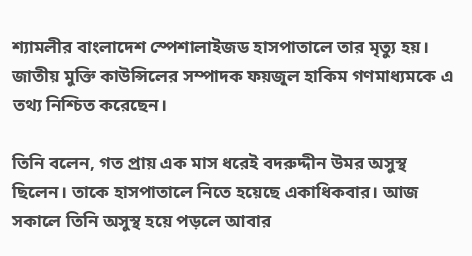শ্যামলীর বাংলাদেশ স্পেশালাইজড হাসপাতালে তার মৃত্যু হয়। জাতীয় মুক্তি কাউন্সিলের সম্পাদক ফয়জুল হাকিম গণমাধ্যমকে এ তথ্য নিশ্চিত করেছেন।

তিনি বলেন, গত প্রায় এক মাস ধরেই বদরুদ্দীন উমর অসুস্থ ছিলেন। তাকে হাসপাতালে নিতে হয়েছে একাধিকবার। আজ সকালে তিনি অসুস্থ হয়ে পড়লে আবার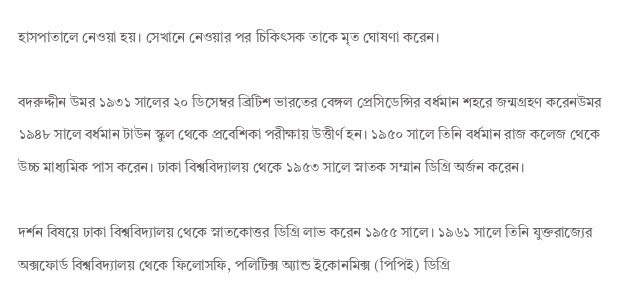হাসপাতালে নেওয়া হয়। সেখানে নেওয়ার পর চিকিৎসক তাকে মৃত ঘোষণা করেন।

বদরুদ্দীন উমর ১৯৩১ সালের ২০ ডিসেম্বর ব্রিটিশ ভারতের বেঙ্গল প্রেসিডেন্সির বর্ধমান শহরে জন্মগ্রহণ করেনউমর ১৯৪৮ সালে বর্ধমান টাউন স্কুল থেকে প্রবেশিকা পরীক্ষায় উত্তীর্ণ হন। ১৯৫০ সালে তিনি বর্ধমান রাজ কলেজ থেকে উচ্চ মাধ্যমিক পাস করেন। ঢাকা বিশ্ববিদ্যালয় থেকে ১৯৫৩ সালে স্নাতক সম্মান ডিগ্রি অর্জন করেন।

দর্শন বিষয়ে ঢাকা বিশ্ববিদ্যালয় থেকে স্নাতকোত্তর ডিগ্রি লাভ করেন ১৯৫৫ সালে। ১৯৬১ সালে তিনি যুক্তরাজ্যের অক্সফোর্ড বিশ্ববিদ্যালয় থেকে ফিলোসফি, পলিটিক্স অ্যান্ড ইকোনমিক্স (পিপিই) ডিগ্রি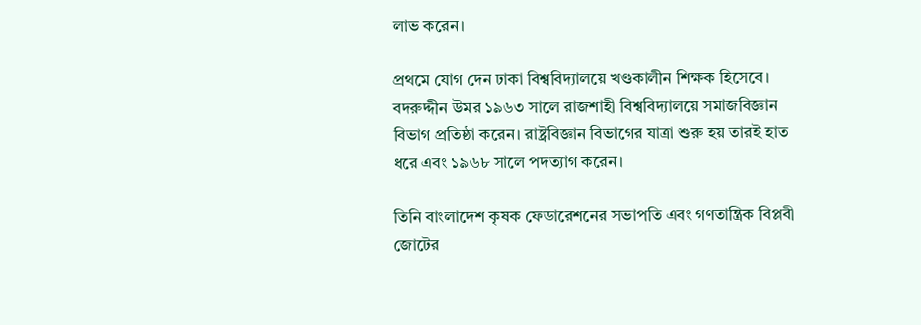লাভ করেন।

প্রথমে যোগ দেন ঢাকা বিশ্ববিদ্যালয়ে খণ্ডকালীন শিক্ষক হিসেবে। বদরুদ্দীন উমর ১৯৬৩ সালে রাজশাহী বিশ্ববিদ্যালয়ে সমাজবিজ্ঞান বিভাগ প্রতিষ্ঠা করেন। রাষ্ট্রবিজ্ঞান বিভাগের যাত্রা শুরু হয় তারই হাত ধরে এবং ১৯৬৮ সালে পদত্যাগ করেন।

তিনি বাংলাদেশ কৃষক ফেডারেশনের সভাপতি এবং গণতান্ত্রিক বিপ্লবী জোটের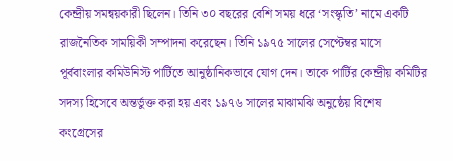কেন্দ্রীয় সমন্বয়কারী ছিলেন। তিনি ৩০ বছরের বেশি সময় ধরে ‘সংস্কৃতি’ নামে একটি রাজনৈতিক সাময়িকী সম্পাদনা করেছেন। তিনি ১৯৭৫ সালের সেপ্টেম্বর মাসে পূর্ববাংলার কমিউনিস্ট পার্টিতে আনুষ্ঠানিকভাবে যোগ দেন। তাকে পার্টির কেন্দ্রীয় কমিটির সদস্য হিসেবে অন্তর্ভুক্ত করা হয় এবং ১৯৭৬ সালের মাঝামঝি অনুষ্ঠেয় বিশেষ কংগ্রেসের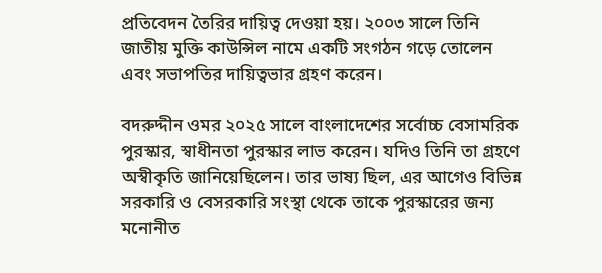প্রতিবেদন তৈরির দায়িত্ব দেওয়া হয়। ২০০৩ সালে তিনি জাতীয় মুক্তি কাউন্সিল নামে একটি সংগঠন গড়ে তোলেন এবং সভাপতির দায়িত্বভার গ্রহণ করেন।

বদরুদ্দীন ওমর ২০২৫ সালে বাংলাদেশের সর্বোচ্চ বেসামরিক পুরস্কার, স্বাধীনতা পুরস্কার লাভ করেন। যদিও তিনি তা গ্রহণে অস্বীকৃতি জানিয়েছিলেন। তার ভাষ্য ছিল, এর আগেও বিভিন্ন সরকারি ও বেসরকারি সংস্থা থেকে তাকে পুরস্কারের জন্য মনোনীত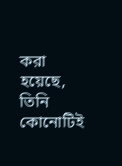করা হয়েছে, তিনি কোনোটিই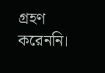গ্রহণ করেননি।